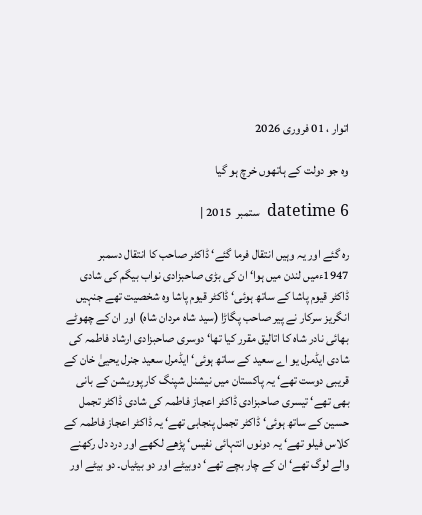اتوار ، 01 فروری 2026

وہ جو دولت کے ہاتھوں خرچ ہو گیا

datetime 6  ستمبر  2015 |

رہ گئے اور یہ وہیں انتقال فرما گئے‘ ڈاکٹر صاحب کا انتقال دسمبر 1947ءمیں لندن میں ہوا‘ ان کی بڑی صاحبزادی نواب بیگم کی شادی ڈاکٹر قیوم پاشا کے ساتھ ہوئی‘ ڈاکٹر قیوم پاشا وہ شخصیت تھے جنہیں انگریز سرکار نے پیر صاحب پگاڑا (سید شاہ مردان شاہ) اور ان کے چھوٹے بھائی نادر شاہ کا اتالیق مقرر کیا تھا‘ دوسری صاحبزادی ارشاد فاطمہ کی شادی ایڈمرل یو اے سعید کے ساتھ ہوئی‘ ایڈمرل سعید جنرل یحییٰ خان کے قریبی دوست تھے‘ یہ پاکستان میں نیشنل شپنگ کارپوریشن کے بانی بھی تھے‘ تیسری صاحبزادی ڈاکٹر اعجاز فاطمہ کی شادی ڈاکٹر تجمل حسین کے ساتھ ہوئی‘ ڈاکٹر تجمل پنجابی تھے‘ یہ ڈاکٹر اعجاز فاطمہ کے کلاس فیلو تھے‘ یہ دونوں انتہائی نفیس‘ پڑھے لکھے اور درد دل رکھنے والے لوگ تھے‘ ان کے چار بچے تھے‘ دوبیٹے اور دو بیٹیاں۔ دو بیٹے اور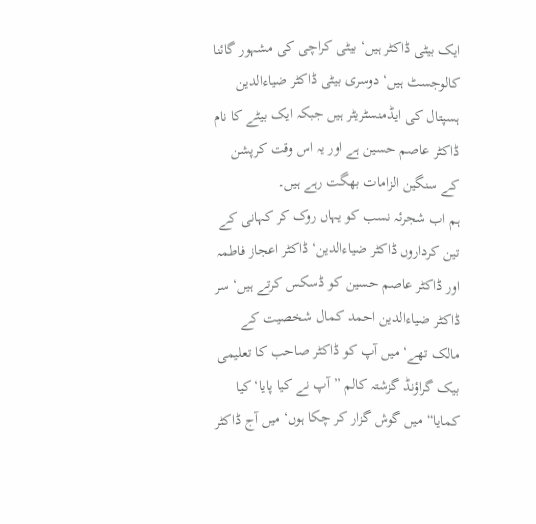ایک بیٹی ڈاکٹر ہیں‘ بیٹی کراچی کی مشہور گائنا کالوجسٹ ہیں‘ دوسری بیٹی ڈاکٹر ضیاءالدین ہسپتال کی ایڈمنسٹریٹر ہیں جبکہ ایک بیٹے کا نام ڈاکٹر عاصم حسین ہے اور یہ اس وقت کرپشن کے سنگین الزامات بھگت رہے ہیں۔
ہم اب شجرئہ نسب کو یہاں روک کر کہانی کے تین کرداروں ڈاکٹر ضیاءالدین‘ ڈاکٹر اعجاز فاطمہ اور ڈاکٹر عاصم حسین کو ڈسکس کرتے ہیں‘ سر ڈاکٹر ضیاءالدین احمد کمال شخصیت کے مالک تھے‘ میں آپ کو ڈاکٹر صاحب کا تعلیمی بیک گراؤنڈ گزشتہ کالم ”آپ نے کیا پایا‘کیا کمایا“ میں گوش گزار کر چکا ہوں‘ میں آج ڈاکٹر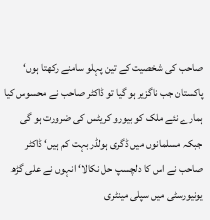صاحب کی شخصیت کے تین پہلو سامنے رکھتا ہوں‘ پاکستان جب ناگزیر ہو گیا تو ڈاکٹر صاحب نے محسوس کیا ہمارے نئے ملک کو بیورو کریٹس کی ضرورت ہو گی جبکہ مسلمانوں میں ڈگری ہولڈر بہت کم ہیں‘ ڈاکٹر صاحب نے اس کا دلچسپ حل نکالا‘ انہوں نے علی گڑھ یونیورسٹی میں سپلی مینٹری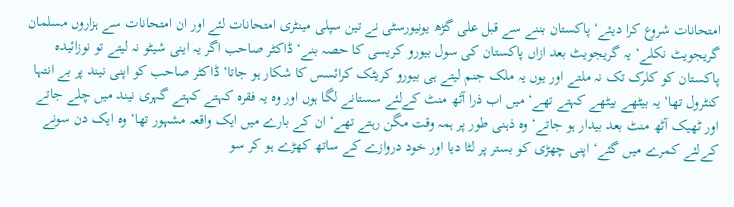امتحانات شروع کرا دیئے‘ پاکستان بننے سے قبل علی گڑھ یونیورسٹی نے تین سپلی مینٹری امتحانات لئے اور ان امتحانات سے ہزاروں مسلمان گریجویٹ نکلے‘ یہ گریجویٹ بعد ازاں پاکستان کی سول بیورو کریسی کا حصہ بنے‘ ڈاکٹر صاحب اگر یہ اینی شیٹو نہ لیتے تو نوزائیدہ پاکستان کو کلرک تک نہ ملتے اور یوں یہ ملک جنم لیتے ہی بیورو کریٹک کرائسس کا شکار ہو جاتا‘ ڈاکٹر صاحب کو اپنی نیند پر بے انتہا کنٹرول تھا‘ یہ بیٹھے بیٹھے کہتے تھے‘ میں اب ذرا آٹھ منٹ کےلئے سستانے لگا ہوں اور وہ یہ فقرہ کہتے کہتے گہری نیند میں چلے جاتے اور ٹھیک آٹھ منٹ بعد بیدار ہو جاتے‘ وہ ذہنی طور پر ہمہ وقت مگن رہتے تھے‘ ان کے بارے میں ایک واقعہ مشہور تھا‘ وہ ایک دن سونے کےلئے کمرے میں گئے‘ اپنی چھڑی کو بستر پر لٹا دیا اور خود دروازے کے ساتھ کھڑے ہو کر سو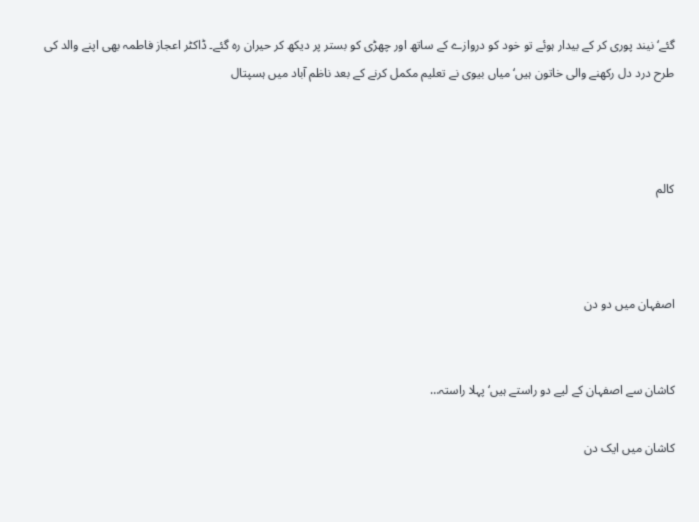گئے‘ نیند پوری کر کے بیدار ہوئے تو خود کو دروازے کے ساتھ اور چھڑی کو بستر پر دیکھ کر حیران رہ گئے۔ ڈاکٹر اعجاز فاطمہ بھی اپنے والد کی طرح درد دل رکھنے والی خاتون ہیں‘ میاں بیوی نے تعلیم مکمل کرنے کے بعد ناظم آباد میں ہسپتال



کالم



اصفہان میں دو دن


کاشان سے اصفہان کے لیے دو راستے ہیں‘ پہلا راستہ…

کاشان میں ایک دن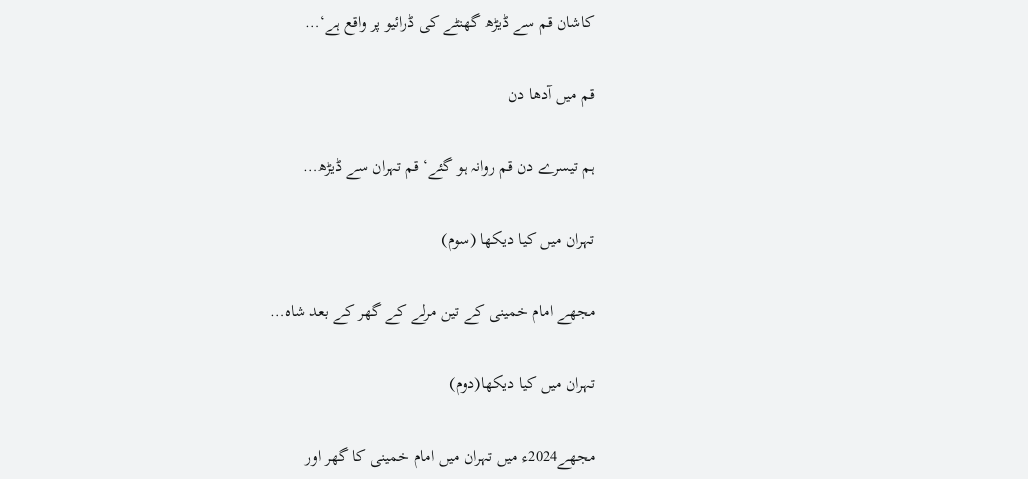کاشان قم سے ڈیڑھ گھنٹے کی ڈرائیو پر واقع ہے‘…

قم میں آدھا دن

ہم تیسرے دن قم روانہ ہو گئے‘ قم تہران سے ڈیڑھ…

تہران میں کیا دیکھا (سوم)

مجھے امام خمینی کے تین مرلے کے گھر کے بعد شاہ…

تہران میں کیا دیکھا(دوم)

مجھے2024ء میں تہران میں امام خمینی کا گھر اور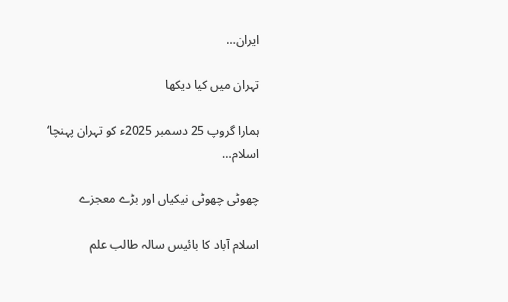ایران…

تہران میں کیا دیکھا

ہمارا گروپ 25 دسمبر 2025ء کو تہران پہنچا‘ اسلام…

چھوٹی چھوٹی نیکیاں اور بڑے معجزے

اسلام آباد کا بائیس سالہ طالب علم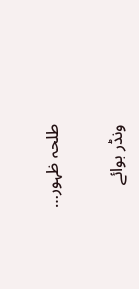طلحہ ظہور…

ونڈر بوائے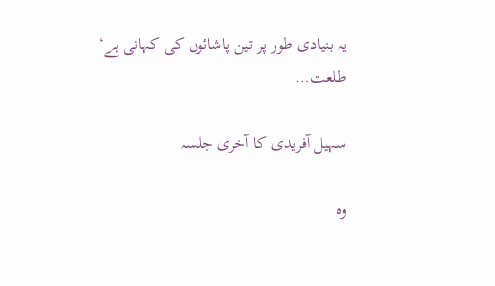یہ بنیادی طور پر تین پاشائوں کی کہانی ہے‘ طلعت…

سہیل آفریدی کا آخری جلسہ

وہ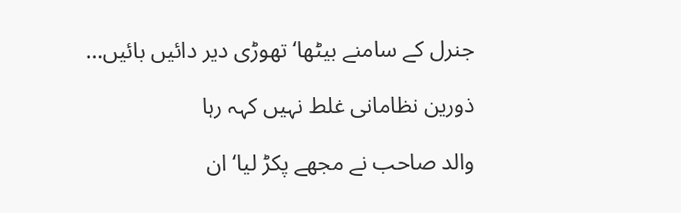جنرل کے سامنے بیٹھا‘ تھوڑی دیر دائیں بائیں…

ذورین نظامانی غلط نہیں کہہ رہا

والد صاحب نے مجھے پکڑ لیا‘ ان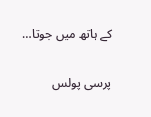کے ہاتھ میں جوتا…

پرسی پولس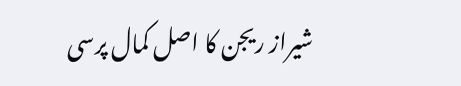شیراز ریجن کا اصل کمال پرسی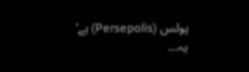پولس (Persepolis) ہے‘ یہ…